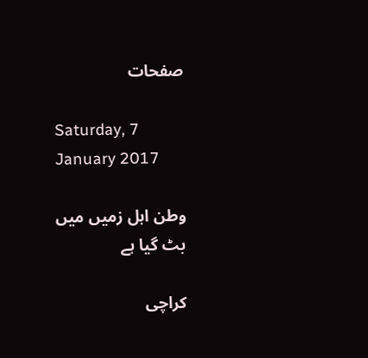صفحات

Saturday, 7 January 2017

وطن اہل زمیں میں بٹ گیا ہے

کراچی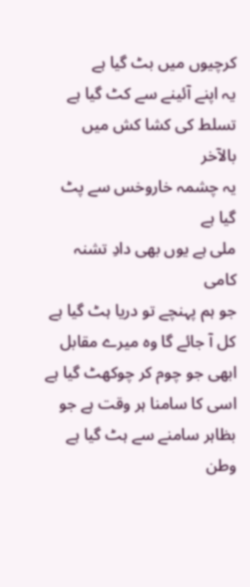کرچیوں میں بٹ گیا ہے
یہ اپنے آئینے سے کٹ گیا ہے
تسلط کی کشا کش میں بالآخر
یہ چشمہ خاروخس سے پٹ گیا ہے
ملی ہے یوں بھی دادِ تشنہ کامی
جو ہم پہنچے تو دریا ہٹ گیا ہے
کل آ جائے گا وہ میرے مقابل
ابھی جو چوم کر چوکھٹ گیا ہے
اسی کا سامنا ہر وقت ہے جو
بظاہر سامنے سے ہٹ گیا ہے
وطن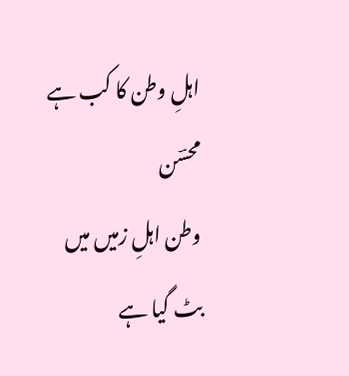اہلِ وطن کا کب ہے محسؔن
وطن اہلِ زمیں میں بٹ گیا ہے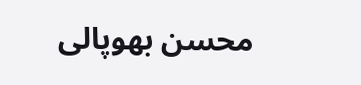محسن بھوپالی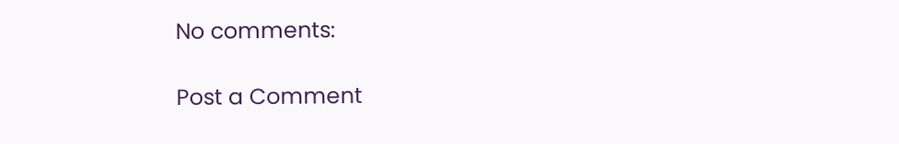No comments:

Post a Comment